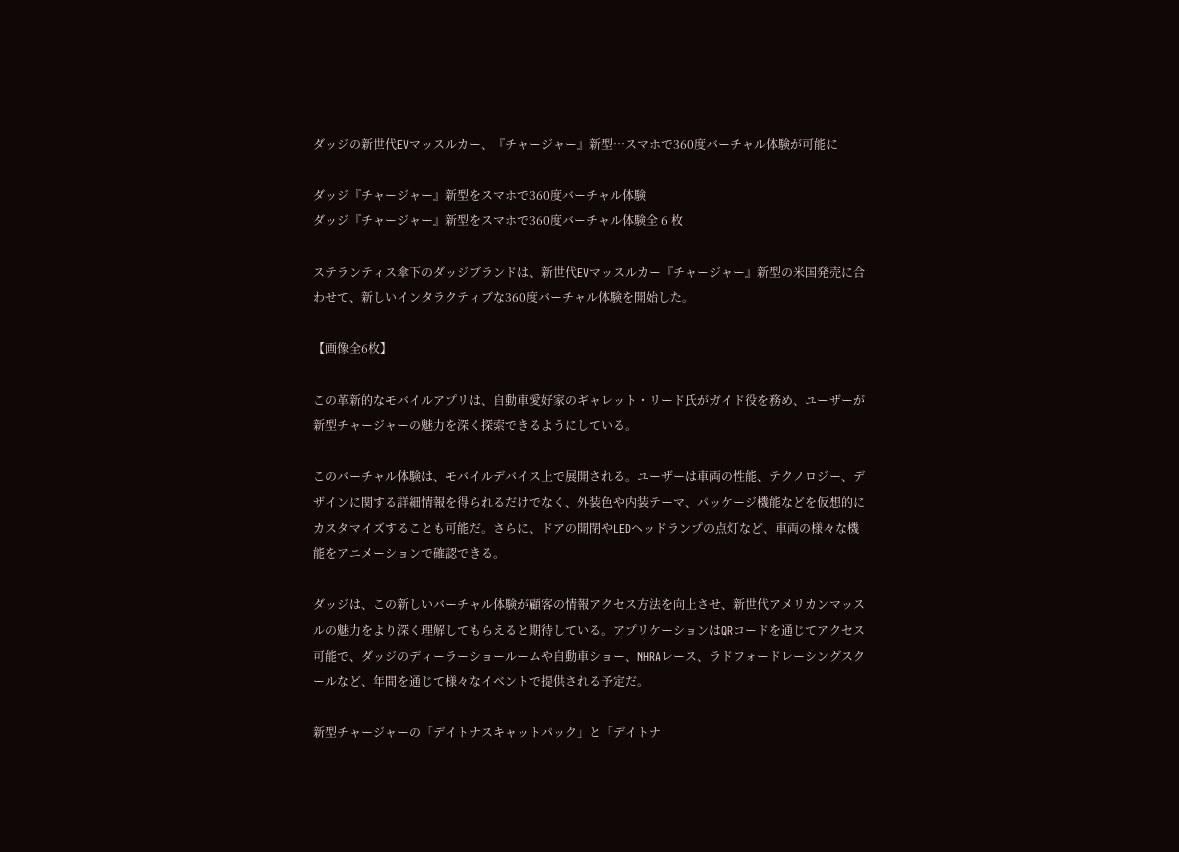ダッジの新世代EVマッスルカー、『チャージャー』新型…スマホで360度バーチャル体験が可能に

ダッジ『チャージャー』新型をスマホで360度バーチャル体験
ダッジ『チャージャー』新型をスマホで360度バーチャル体験全 6 枚

ステランティス傘下のダッジブランドは、新世代EVマッスルカー『チャージャー』新型の米国発売に合わせて、新しいインタラクティブな360度バーチャル体験を開始した。

【画像全6枚】

この革新的なモバイルアプリは、自動車愛好家のギャレット・リード氏がガイド役を務め、ユーザーが新型チャージャーの魅力を深く探索できるようにしている。

このバーチャル体験は、モバイルデバイス上で展開される。ユーザーは車両の性能、テクノロジー、デザインに関する詳細情報を得られるだけでなく、外装色や内装テーマ、パッケージ機能などを仮想的にカスタマイズすることも可能だ。さらに、ドアの開閉やLEDヘッドランプの点灯など、車両の様々な機能をアニメーションで確認できる。

ダッジは、この新しいバーチャル体験が顧客の情報アクセス方法を向上させ、新世代アメリカンマッスルの魅力をより深く理解してもらえると期待している。アプリケーションはQRコードを通じてアクセス可能で、ダッジのディーラーショールームや自動車ショー、NHRAレース、ラドフォードレーシングスクールなど、年間を通じて様々なイベントで提供される予定だ。

新型チャージャーの「デイトナスキャットパック」と「デイトナ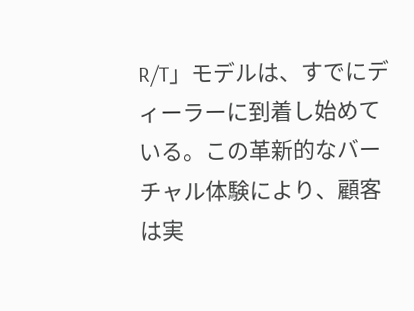R/T」モデルは、すでにディーラーに到着し始めている。この革新的なバーチャル体験により、顧客は実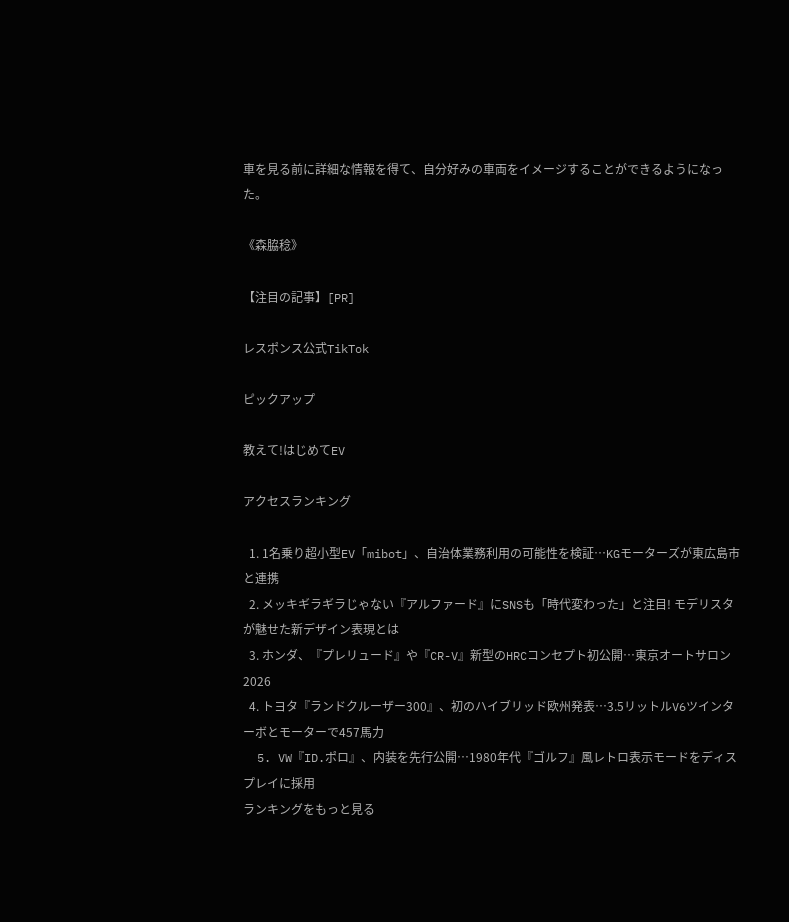車を見る前に詳細な情報を得て、自分好みの車両をイメージすることができるようになった。

《森脇稔》

【注目の記事】[PR]

レスポンス公式TikTok

ピックアップ

教えて!はじめてEV

アクセスランキング

  1. 1名乗り超小型EV「mibot」、自治体業務利用の可能性を検証…KGモーターズが東広島市と連携
  2. メッキギラギラじゃない『アルファード』にSNSも「時代変わった」と注目! モデリスタが魅せた新デザイン表現とは
  3. ホンダ、『プレリュード』や『CR-V』新型のHRCコンセプト初公開…東京オートサロン2026
  4. トヨタ『ランドクルーザー300』、初のハイブリッド欧州発表…3.5リットルV6ツインターボとモーターで457馬力
  5. VW『ID.ポロ』、内装を先行公開…1980年代『ゴルフ』風レトロ表示モードをディスプレイに採用
ランキングをもっと見る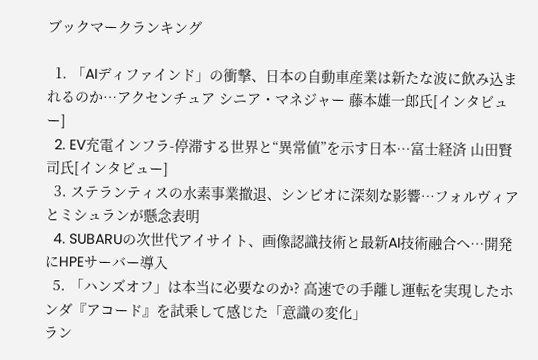ブックマークランキング

  1. 「AIディファインド」の衝撃、日本の自動車産業は新たな波に飲み込まれるのか…アクセンチュア シニア・マネジャー 藤本雄一郎氏[インタビュー]
  2. EV充電インフラ-停滞する世界と“異常値”を示す日本…富士経済 山田賢司氏[インタビュー]
  3. ステランティスの水素事業撤退、シンビオに深刻な影響…フォルヴィアとミシュランが懸念表明
  4. SUBARUの次世代アイサイト、画像認識技術と最新AI技術融合へ…開発にHPEサーバー導入
  5. 「ハンズオフ」は本当に必要なのか? 高速での手離し運転を実現したホンダ『アコード』を試乗して感じた「意識の変化」
ラン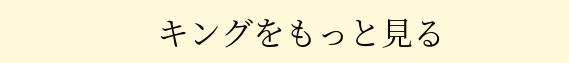キングをもっと見る